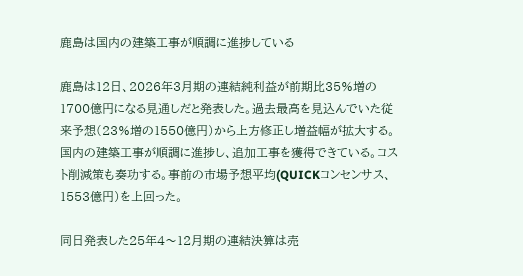鹿島は国内の建築工事が順調に進捗している

鹿島は12日、2026年3月期の連結純利益が前期比35%増の1700億円になる見通しだと発表した。過去最高を見込んでいた従来予想(23%増の1550億円)から上方修正し増益幅が拡大する。国内の建築工事が順調に進捗し、追加工事を獲得できている。コスト削減策も奏功する。事前の市場予想平均(QUICKコンセンサス、1553億円)を上回った。

同日発表した25年4〜12月期の連結決算は売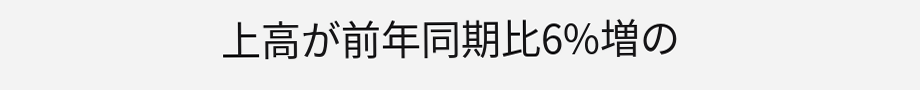上高が前年同期比6%増の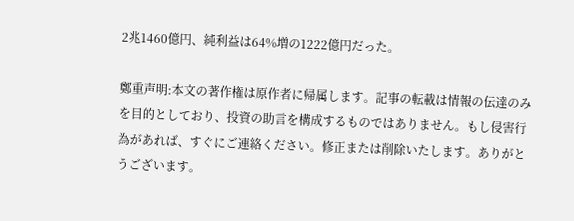2兆1460億円、純利益は64%増の1222億円だった。

鄭重声明:本文の著作権は原作者に帰属します。記事の転載は情報の伝達のみを目的としており、投資の助言を構成するものではありません。もし侵害行為があれば、すぐにご連絡ください。修正または削除いたします。ありがとうございます。